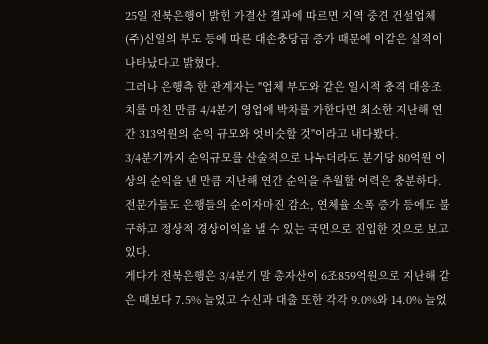25일 전북은행이 밝힌 가결산 결과에 따르면 지역 중견 건설업체 (주)신일의 부도 등에 따른 대손충당금 증가 때문에 이같은 실적이 나타났다고 밝혔다.
그러나 은행측 한 관계자는 "업체 부도와 같은 일시적 충격 대응조치를 마친 만큼 4/4분기 영업에 박차를 가한다면 최소한 지난해 연간 313억원의 순익 규모와 엇비슷할 것"이라고 내다봤다.
3/4분기까지 순익규모를 산술적으로 나누더라도 분기당 80억원 이상의 순익을 낸 만큼 지난해 연간 순익을 추월할 여력은 충분하다.
전문가들도 은행들의 순이자마진 감소, 연체율 소폭 증가 등에도 불구하고 정상적 경상이익을 낼 수 있는 국면으로 진입한 것으로 보고 있다.
게다가 전북은행은 3/4분기 말 총자산이 6조859억원으로 지난해 같은 때보다 7.5% 늘었고 수신과 대출 또한 각각 9.0%와 14.0% 늘었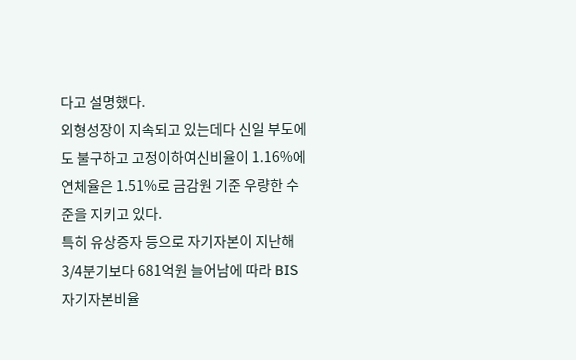다고 설명했다.
외형성장이 지속되고 있는데다 신일 부도에도 불구하고 고정이하여신비율이 1.16%에 연체율은 1.51%로 금감원 기준 우량한 수준을 지키고 있다.
특히 유상증자 등으로 자기자본이 지난해 3/4분기보다 681억원 늘어남에 따라 BIS자기자본비율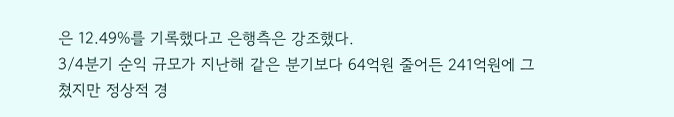은 12.49%를 기록했다고 은행측은 강조했다.
3/4분기 순익 규모가 지난해 같은 분기보다 64억원 줄어든 241억원에 그쳤지만 정상적 경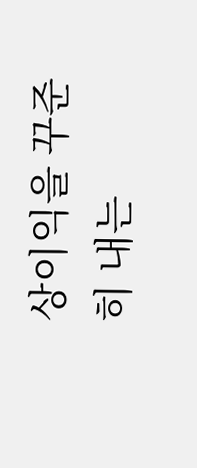상이익을 꾸준히 내는